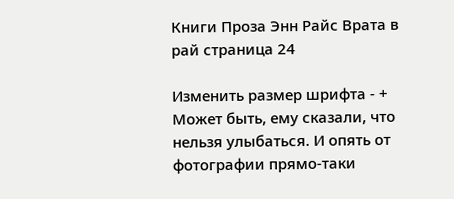Книги Проза Энн Райс Врата в рай страница 24

Изменить размер шрифта - +
Может быть, ему сказали, что нельзя улыбаться. И опять от фотографии прямо-таки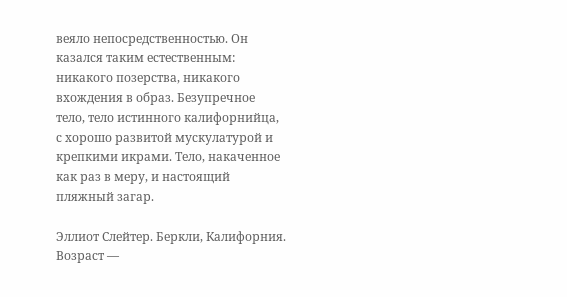веяло непосредственностью. Он казался таким естественным: никакого позерства, никакого вхождения в образ. Безупречное тело, тело истинного калифорнийца, с хорошо развитой мускулатурой и крепкими икрами. Тело, накаченное как раз в меру, и настоящий пляжный загар.

Эллиот Слейтер. Беркли, Калифорния. Возраст —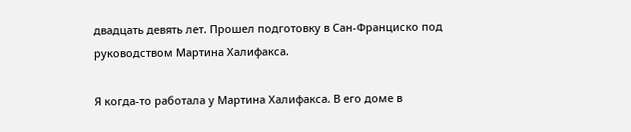двадцать девять лет. Прошел подготовку в Сан-Франциско под руководством Мартина Халифакса.

Я когда-то работала у Мартина Халифакса. В его доме в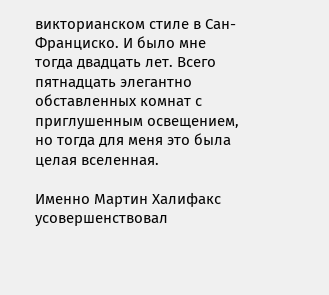викторианском стиле в Сан-Франциско. И было мне тогда двадцать лет. Всего пятнадцать элегантно обставленных комнат с приглушенным освещением, но тогда для меня это была целая вселенная.

Именно Мартин Халифакс усовершенствовал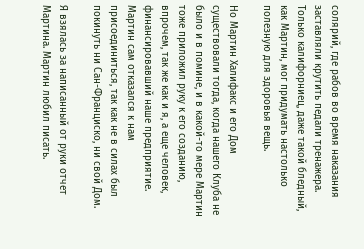солярий, где рабов во время наказания заставляли крутить педали тренажера. Только калифорниец, даже такой бледный, как Мартин, мог придумать настолько полезную для здоровья вещь.

Но Мартин Халифакс и его Дом существовали тогда, когда нашего Клуба не было и в помине, и в какой-то мере Мартин тоже приложил руку к его созданию, впрочем, так же как и я, а еще человек, финансировавший наше предприятие. Мартин сам отказался к нам присоединиться, так как не в силах был покинуть ни Сан-Франциско, ни свой Дом.

Я взялась за написанный от руки отчет Мартина. Мартин любил писать.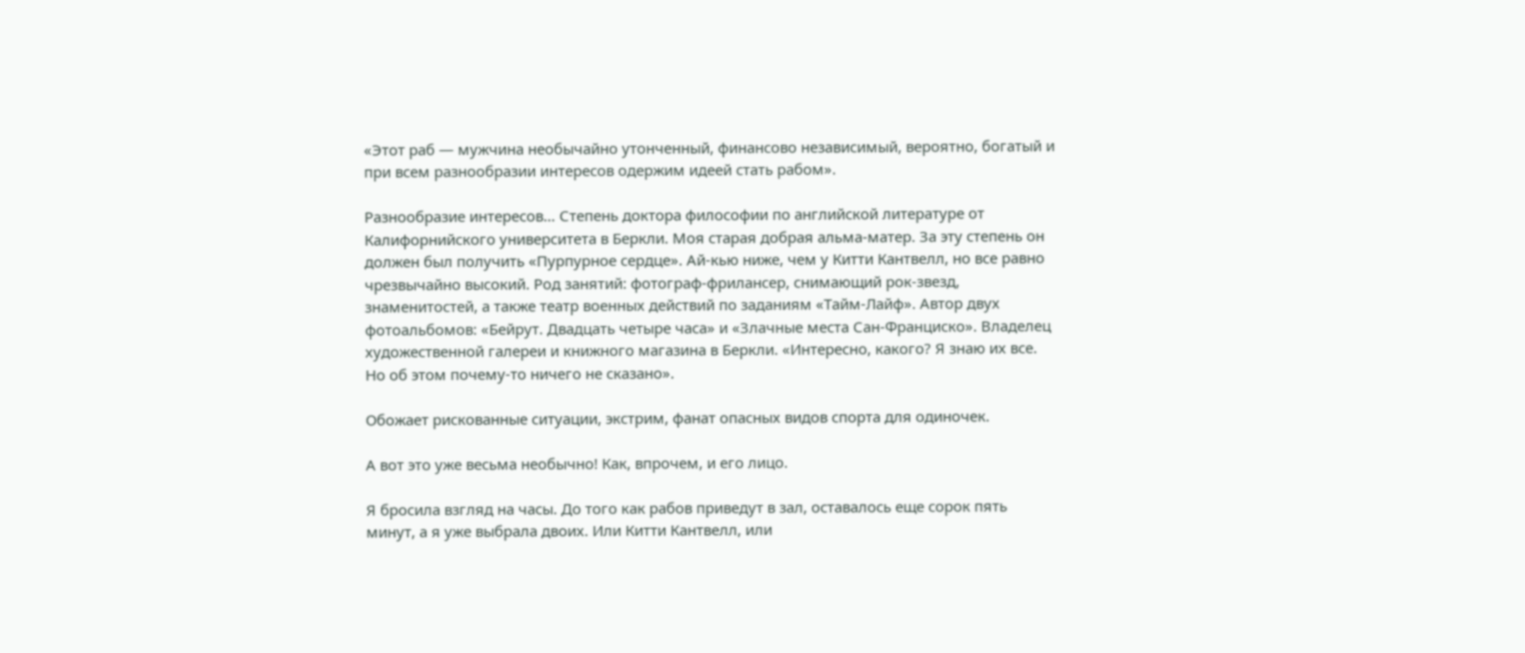«Этот раб — мужчина необычайно утонченный, финансово независимый, вероятно, богатый и при всем разнообразии интересов одержим идеей стать рабом».

Разнообразие интересов… Степень доктора философии по английской литературе от Калифорнийского университета в Беркли. Моя старая добрая альма-матер. За эту степень он должен был получить «Пурпурное сердце». Ай-кью ниже, чем у Китти Кантвелл, но все равно чрезвычайно высокий. Род занятий: фотограф-фрилансер, снимающий рок-звезд, знаменитостей, а также театр военных действий по заданиям «Тайм-Лайф». Автор двух фотоальбомов: «Бейрут. Двадцать четыре часа» и «Злачные места Сан-Франциско». Владелец художественной галереи и книжного магазина в Беркли. «Интересно, какого? Я знаю их все. Но об этом почему-то ничего не сказано».

Обожает рискованные ситуации, экстрим, фанат опасных видов спорта для одиночек.

А вот это уже весьма необычно! Как, впрочем, и его лицо.

Я бросила взгляд на часы. До того как рабов приведут в зал, оставалось еще сорок пять минут, а я уже выбрала двоих. Или Китти Кантвелл, или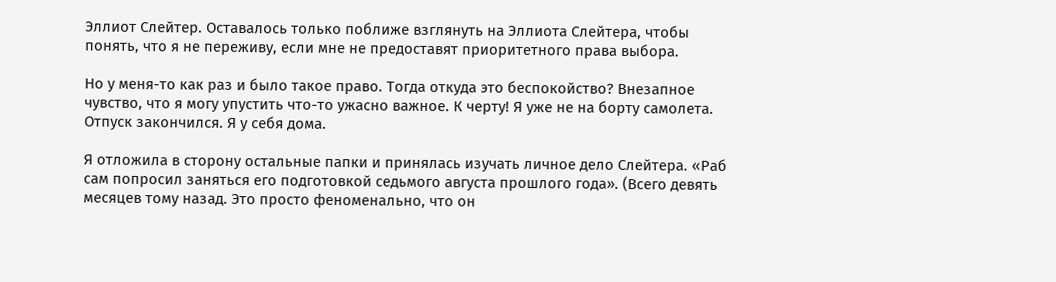Эллиот Слейтер. Оставалось только поближе взглянуть на Эллиота Слейтера, чтобы понять, что я не переживу, если мне не предоставят приоритетного права выбора.

Но у меня-то как раз и было такое право. Тогда откуда это беспокойство? Внезапное чувство, что я могу упустить что-то ужасно важное. К черту! Я уже не на борту самолета. Отпуск закончился. Я у себя дома.

Я отложила в сторону остальные папки и принялась изучать личное дело Слейтера. «Раб сам попросил заняться его подготовкой седьмого августа прошлого года». (Всего девять месяцев тому назад. Это просто феноменально, что он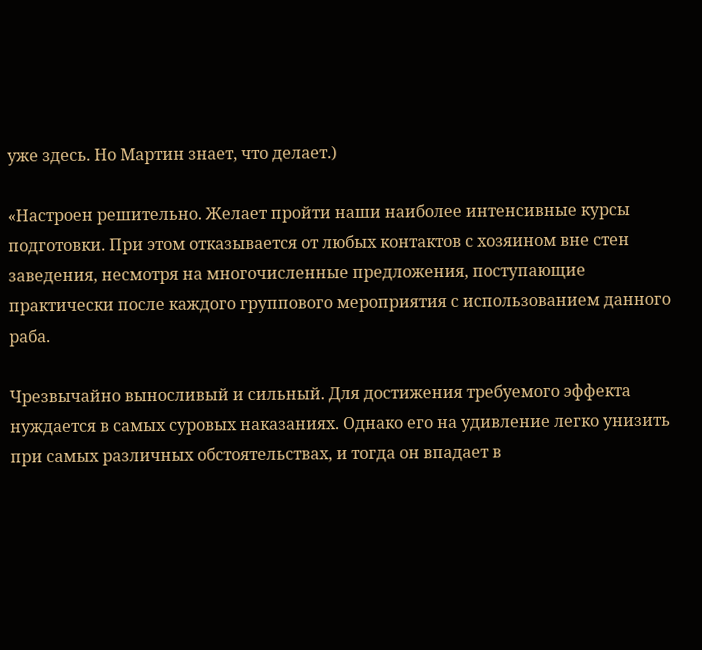уже здесь. Но Мартин знает, что делает.)

«Настроен решительно. Желает пройти наши наиболее интенсивные курсы подготовки. При этом отказывается от любых контактов с хозяином вне стен заведения, несмотря на многочисленные предложения, поступающие практически после каждого группового мероприятия с использованием данного раба.

Чрезвычайно выносливый и сильный. Для достижения требуемого эффекта нуждается в самых суровых наказаниях. Однако его на удивление легко унизить при самых различных обстоятельствах, и тогда он впадает в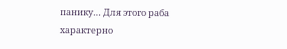панику… Для этого раба характерно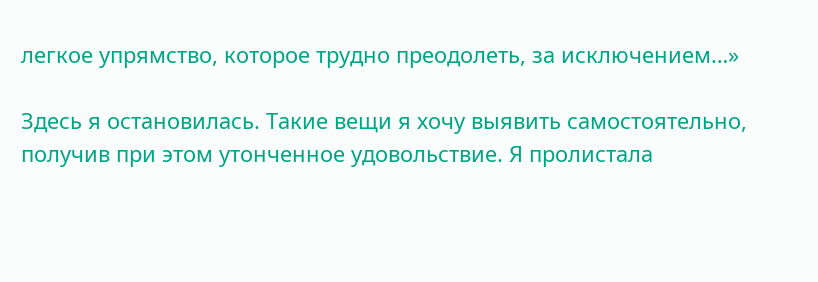легкое упрямство, которое трудно преодолеть, за исключением…»

Здесь я остановилась. Такие вещи я хочу выявить самостоятельно, получив при этом утонченное удовольствие. Я пролистала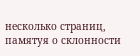несколько страниц, памятуя о склонности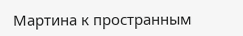Мартина к пространным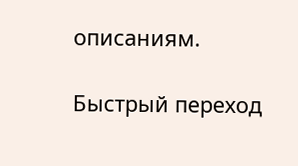описаниям.

Быстрый переход